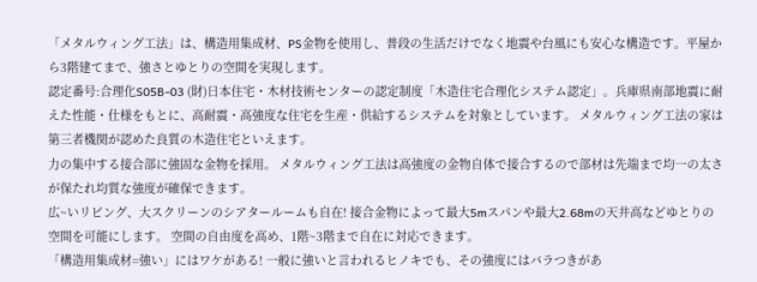「メタルウィング工法」は、構造用集成材、PS金物を使用し、普段の生活だけでなく地震や台風にも安心な構造です。平屋から3階建てまで、強さとゆとりの空間を実現します。
認定番号:合理化S05B-03 (財)日本住宅・木材技術センターの認定制度「木造住宅合理化システム認定」。兵庫県南部地震に耐えた性能・仕様をもとに、高耐震・高強度な住宅を生産・供給するシステムを対象としています。 メタルウィング工法の家は第三者機関が認めた良質の木造住宅といえます。
力の集中する接合部に強固な金物を採用。 メタルウィング工法は高強度の金物自体で接合するので部材は先端まで均一の太さが保たれ均質な強度が確保できます。
広~いリビング、大スクリーンのシアタールームも自在! 接合金物によって最大5mスパンや最大2.68mの天井高などゆとりの空間を可能にします。 空間の自由度を高め、1階~3階まで自在に対応できます。
「構造用集成材=強い」にはワケがある! 一般に強いと言われるヒノキでも、その強度にはバラつきがあ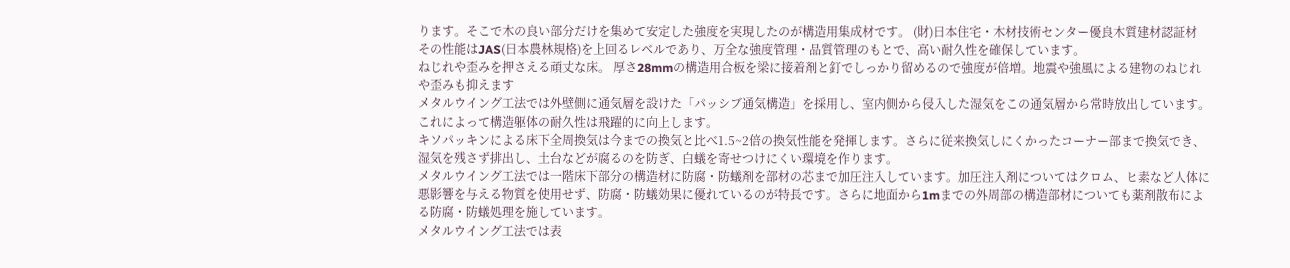ります。そこで木の良い部分だけを集めて安定した強度を実現したのが構造用集成材です。 (財)日本住宅・木材技術センター優良木質建材認証材
その性能はJAS(日本農林規格)を上回るレベルであり、万全な強度管理・品質管理のもとで、高い耐久性を確保しています。
ねじれや歪みを押さえる頑丈な床。 厚さ28mmの構造用合板を梁に接着剤と釘でしっかり留めるので強度が倍増。地震や強風による建物のねじれや歪みも抑えます
メタルウイング工法では外壁側に通気層を設けた「パッシブ通気構造」を採用し、室内側から侵入した湿気をこの通気層から常時放出しています。これによって構造躯体の耐久性は飛躍的に向上します。
キソパッキンによる床下全周換気は今までの換気と比べ1.5~2倍の換気性能を発揮します。さらに従来換気しにくかったコーナー部まで換気でき、湿気を残さず排出し、土台などが腐るのを防ぎ、白蟻を寄せつけにくい環境を作ります。
メタルウイング工法では一階床下部分の構造材に防腐・防蟻剤を部材の芯まで加圧注入しています。加圧注入剤についてはクロム、ヒ素など人体に悪影響を与える物質を使用せず、防腐・防蟻効果に優れているのが特長です。さらに地面から1mまでの外周部の構造部材についても薬剤散布による防腐・防蟻処理を施しています。
メタルウイング工法では表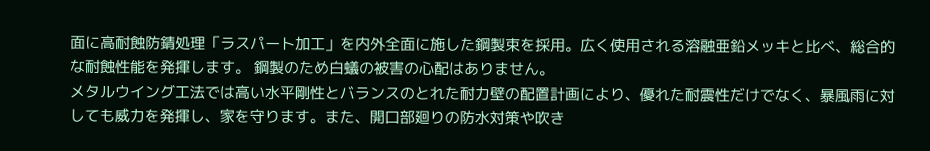面に高耐蝕防錆処理「ラスパート加工」を内外全面に施した鋼製束を採用。広く使用される溶融亜鉛メッキと比べ、総合的な耐蝕性能を発揮します。 鋼製のため白蟻の被害の心配はありません。
メタルウイング工法では高い水平剛性とバランスのとれた耐力壁の配置計画により、優れた耐震性だけでなく、暴風雨に対しても威力を発揮し、家を守ります。また、開口部廻りの防水対策や吹き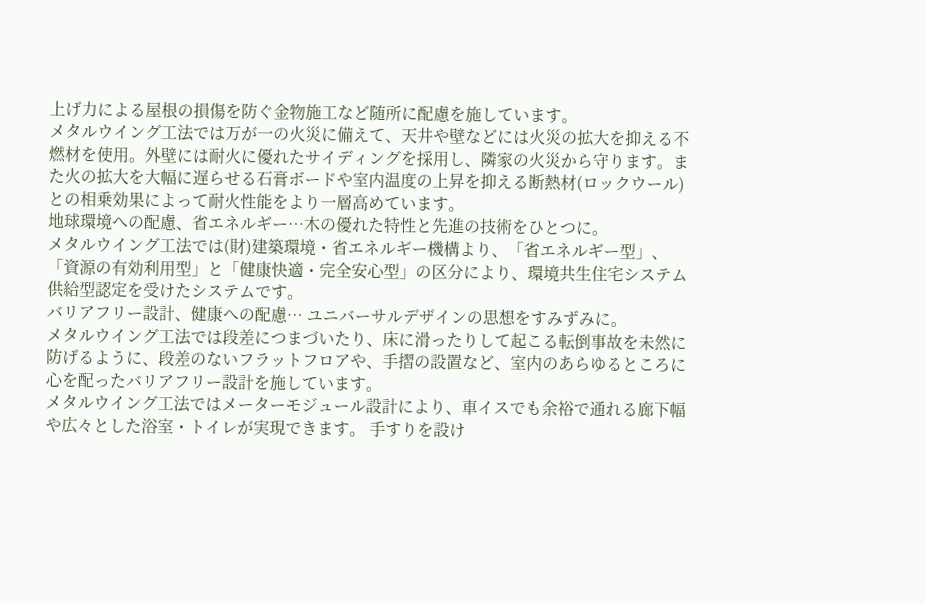上げ力による屋根の損傷を防ぐ金物施工など随所に配慮を施しています。
メタルウイング工法では万が一の火災に備えて、天井や壁などには火災の拡大を抑える不燃材を使用。外壁には耐火に優れたサイディングを採用し、隣家の火災から守ります。また火の拡大を大幅に遅らせる石膏ボードや室内温度の上昇を抑える断熱材(ロックウール)との相乗効果によって耐火性能をより一層高めています。
地球環境への配慮、省エネルギー…木の優れた特性と先進の技術をひとつに。
メタルウイング工法では(財)建築環境・省エネルギー機構より、「省エネルギー型」、「資源の有効利用型」と「健康快適・完全安心型」の区分により、環境共生住宅システム供給型認定を受けたシステムです。
バリアフリー設計、健康への配慮… ユニバーサルデザインの思想をすみずみに。
メタルウイング工法では段差につまづいたり、床に滑ったりして起こる転倒事故を未然に防げるように、段差のないフラットフロアや、手摺の設置など、室内のあらゆるところに心を配ったバリアフリー設計を施しています。
メタルウイング工法ではメーターモジュール設計により、車イスでも余裕で通れる廊下幅や広々とした浴室・トイレが実現できます。 手すりを設け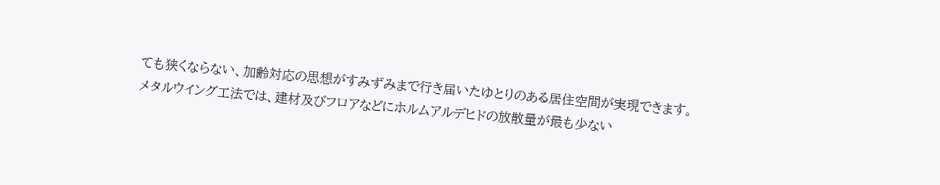ても狭くならない、加齢対応の思想がすみずみまで行き届いたゆとりのある居住空間が実現できます。
メタルウイング工法では、建材及びフロアなどにホルムアルデヒドの放散量が最も少ない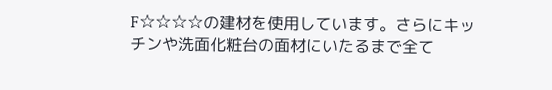F☆☆☆☆の建材を使用しています。さらにキッチンや洗面化粧台の面材にいたるまで全て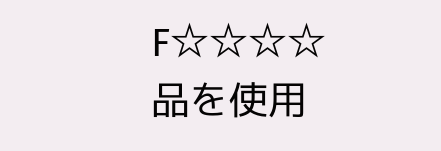F☆☆☆☆品を使用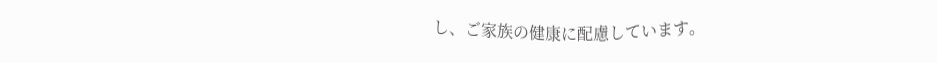し、ご家族の健康に配慮しています。